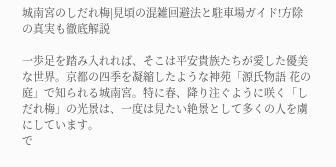城南宮のしだれ梅|見頃の混雑回避法と駐車場ガイド!方除の真実も徹底解説

一歩足を踏み入れれば、そこは平安貴族たちが愛した優美な世界。京都の四季を凝縮したような神苑「源氏物語 花の庭」で知られる城南宮。特に春、降り注ぐように咲く「しだれ梅」の光景は、一度は見たい絶景として多くの人を虜にしています。
で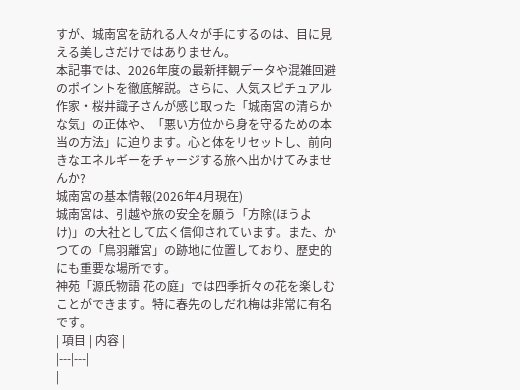すが、城南宮を訪れる人々が手にするのは、目に見える美しさだけではありません。
本記事では、2026年度の最新拝観データや混雑回避のポイントを徹底解説。さらに、人気スピチュアル作家・桜井識子さんが感じ取った「城南宮の清らかな気」の正体や、「悪い方位から身を守るための本当の方法」に迫ります。心と体をリセットし、前向きなエネルギーをチャージする旅へ出かけてみませんか?
城南宮の基本情報(2026年4月現在)
城南宮は、引越や旅の安全を願う「方除(ほうよけ)」の大社として広く信仰されています。また、かつての「鳥羽離宮」の跡地に位置しており、歴史的にも重要な場所です。
神苑「源氏物語 花の庭」では四季折々の花を楽しむことができます。特に春先のしだれ梅は非常に有名です。
| 項目 | 内容 |
|---|---|
|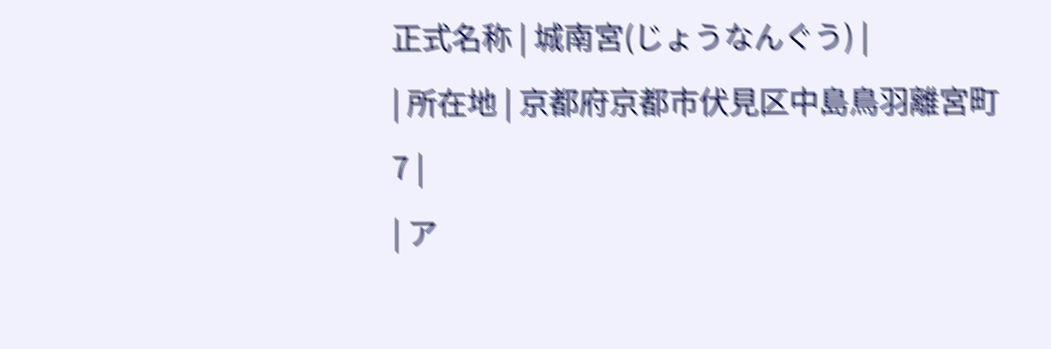正式名称 | 城南宮(じょうなんぐう) |
| 所在地 | 京都府京都市伏見区中島鳥羽離宮町7 |
| ア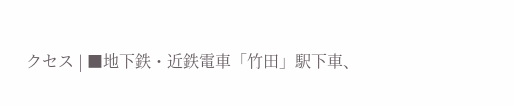クセス | ■地下鉄・近鉄電車「竹田」駅下車、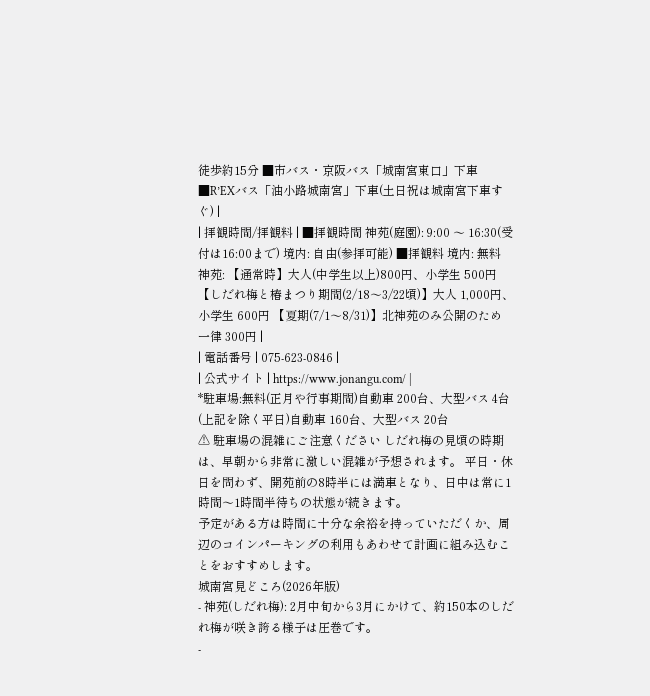徒歩約15分 ■市バス・京阪バス「城南宮東口」下車 ■R’EXバス「油小路城南宮」下車(土日祝は城南宮下車すぐ) |
| 拝観時間/拝観料 | ■拝観時間 神苑(庭園): 9:00 〜 16:30(受付は16:00まで) 境内: 自由(参拝可能) ■拝観料 境内: 無料 神苑: 【通常時】大人(中学生以上)800円、小学生 500円 【しだれ梅と椿まつり期間(2/18〜3/22頃)】大人 1,000円、小学生 600円 【夏期(7/1〜8/31)】北神苑のみ公開のため 一律 300円 |
| 電話番号 | 075-623-0846 |
| 公式サイト | https://www.jonangu.com/ |
*駐車場:無料(正月や行事期間)自動車 200台、大型バス 4台
(上記を除く平日)自動車 160台、大型バス 20台
⚠ 駐車場の混雑にご注意ください しだれ梅の見頃の時期は、早朝から非常に激しい混雑が予想されます。 平日・休日を問わず、開苑前の8時半には満車となり、日中は常に1時間〜1時間半待ちの状態が続きます。
予定がある方は時間に十分な余裕を持っていただくか、周辺のコインパーキングの利用もあわせて計画に組み込むことをおすすめします。
城南宮見どころ(2026年版)
- 神苑(しだれ梅): 2月中旬から3月にかけて、約150本のしだれ梅が咲き誇る様子は圧巻です。
-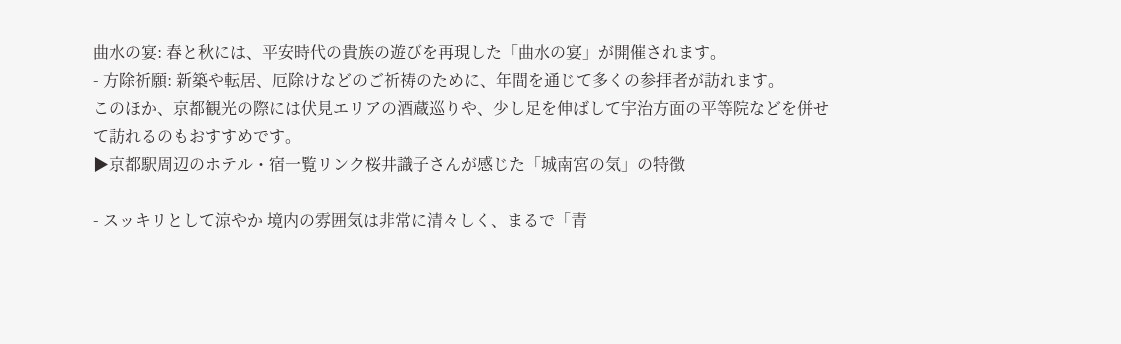曲水の宴: 春と秋には、平安時代の貴族の遊びを再現した「曲水の宴」が開催されます。
- 方除祈願: 新築や転居、厄除けなどのご祈祷のために、年間を通じて多くの参拝者が訪れます。
このほか、京都観光の際には伏見エリアの酒蔵巡りや、少し足を伸ばして宇治方面の平等院などを併せて訪れるのもおすすめです。
▶京都駅周辺のホテル・宿一覧リンク桜井識子さんが感じた「城南宮の気」の特徴

- スッキリとして涼やか 境内の雰囲気は非常に清々しく、まるで「青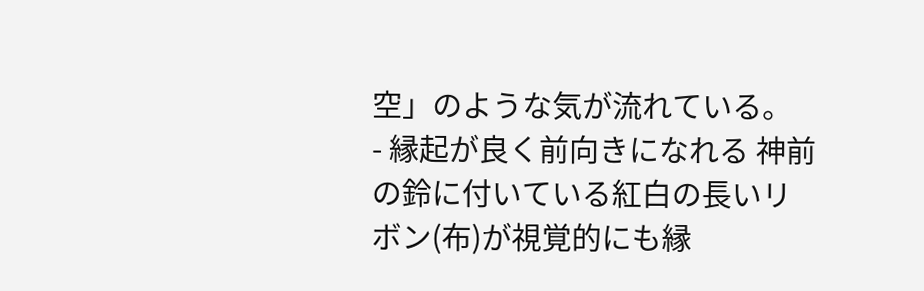空」のような気が流れている。
- 縁起が良く前向きになれる 神前の鈴に付いている紅白の長いリボン(布)が視覚的にも縁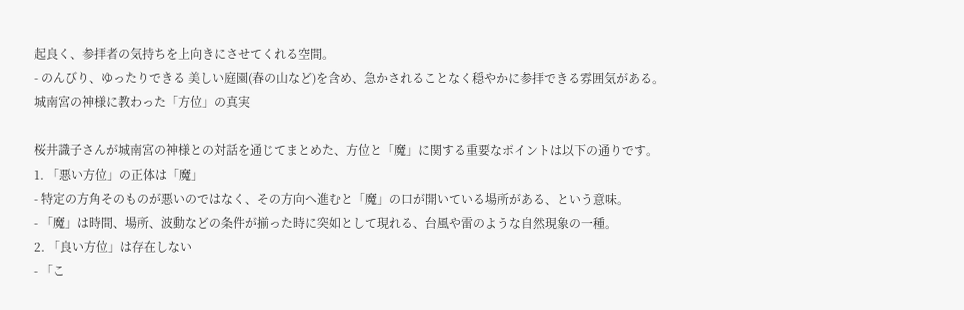起良く、参拝者の気持ちを上向きにさせてくれる空間。
- のんびり、ゆったりできる 美しい庭園(春の山など)を含め、急かされることなく穏やかに参拝できる雰囲気がある。
城南宮の神様に教わった「方位」の真実

桜井識子さんが城南宮の神様との対話を通じてまとめた、方位と「魔」に関する重要なポイントは以下の通りです。
1. 「悪い方位」の正体は「魔」
- 特定の方角そのものが悪いのではなく、その方向へ進むと「魔」の口が開いている場所がある、という意味。
- 「魔」は時間、場所、波動などの条件が揃った時に突如として現れる、台風や雷のような自然現象の一種。
2. 「良い方位」は存在しない
- 「こ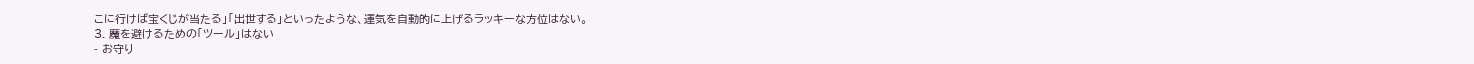こに行けば宝くじが当たる」「出世する」といったような、運気を自動的に上げるラッキーな方位はない。
3. 魔を避けるための「ツール」はない
- お守り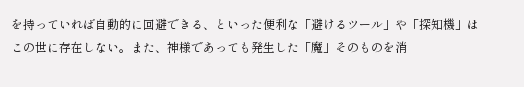を持っていれば自動的に回避できる、といった便利な「避けるツール」や「探知機」はこの世に存在しない。また、神様であっても発生した「魔」そのものを消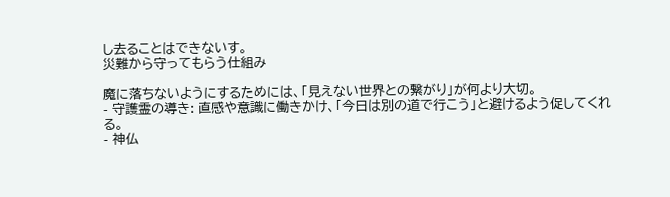し去ることはできないす。
災難から守ってもらう仕組み

魔に落ちないようにするためには、「見えない世界との繋がり」が何より大切。
- 守護霊の導き: 直感や意識に働きかけ、「今日は別の道で行こう」と避けるよう促してくれる。
- 神仏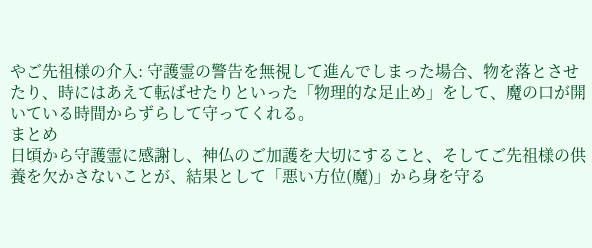やご先祖様の介入: 守護霊の警告を無視して進んでしまった場合、物を落とさせたり、時にはあえて転ばせたりといった「物理的な足止め」をして、魔の口が開いている時間からずらして守ってくれる。
まとめ
日頃から守護霊に感謝し、神仏のご加護を大切にすること、そしてご先祖様の供養を欠かさないことが、結果として「悪い方位(魔)」から身を守る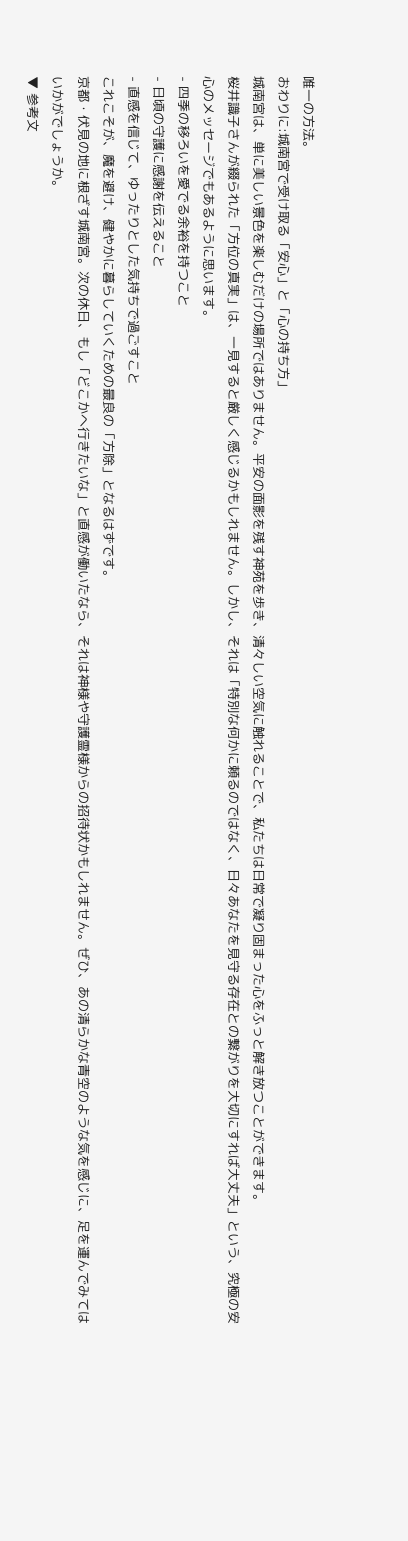唯一の方法。
おわりに:城南宮で受け取る「安心」と「心の持ち方」
城南宮は、単に美しい景色を楽しむだけの場所ではありません。平安の面影を残す神苑を歩き、清々しい空気に触れることで、私たちは日常で凝り固まった心をふっと解き放つことができます。
桜井識子さんが綴られた「方位の真実」は、一見すると厳しく感じるかもしれません。しかし、それは「特別な何かに頼るのではなく、日々あなたを見守る存在との繋がりを大切にすれば大丈夫」という、究極の安心のメッセージでもあるように思います。
- 四季の移ろいを愛でる余裕を持つこと
- 日頃の守護に感謝を伝えること
- 直感を信じて、ゆったりとした気持ちで過ごすこと
これこそが、魔を避け、健やかに暮らしていくための最良の「方除」となるはずです。
京都・伏見の地に根ざす城南宮。次の休日、もし「どこかへ行きたいな」と直感が働いたなら、それは神様や守護霊様からの招待状かもしれません。ぜひ、あの清らかな青空のような気を感じに、足を運んでみてはいかがでしょうか。
▼ 参考文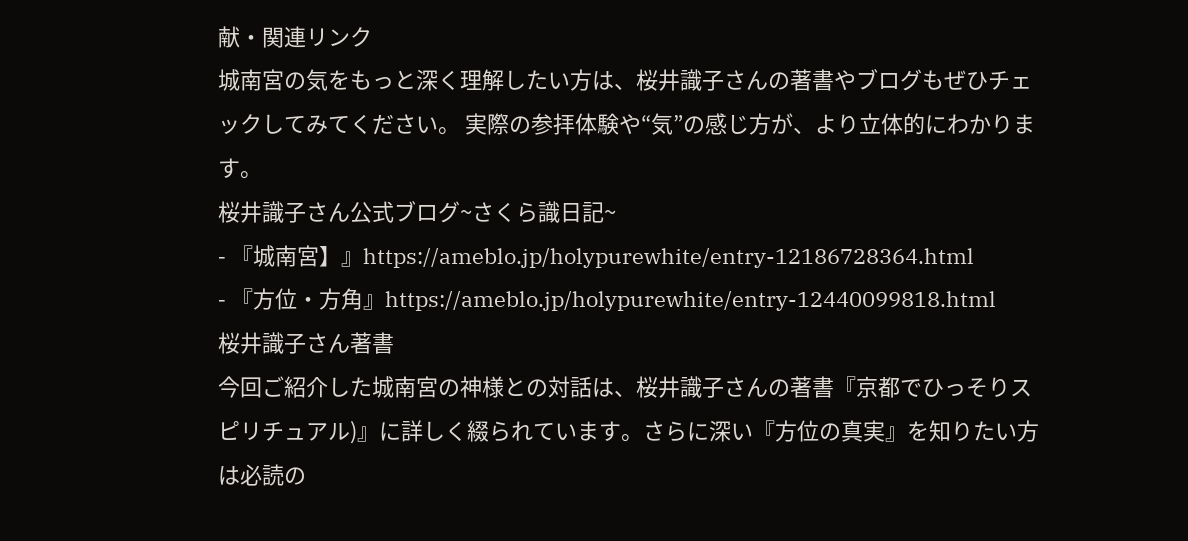献・関連リンク
城南宮の気をもっと深く理解したい方は、桜井識子さんの著書やブログもぜひチェックしてみてください。 実際の参拝体験や“気”の感じ方が、より立体的にわかります。
桜井識子さん公式ブログ~さくら識日記~
- 『城南宮】』https://ameblo.jp/holypurewhite/entry-12186728364.html
- 『方位・方角』https://ameblo.jp/holypurewhite/entry-12440099818.html
桜井識子さん著書
今回ご紹介した城南宮の神様との対話は、桜井識子さんの著書『京都でひっそりスピリチュアル)』に詳しく綴られています。さらに深い『方位の真実』を知りたい方は必読の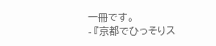一冊です。
- 『京都でひっそりス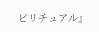ピリチュアル』